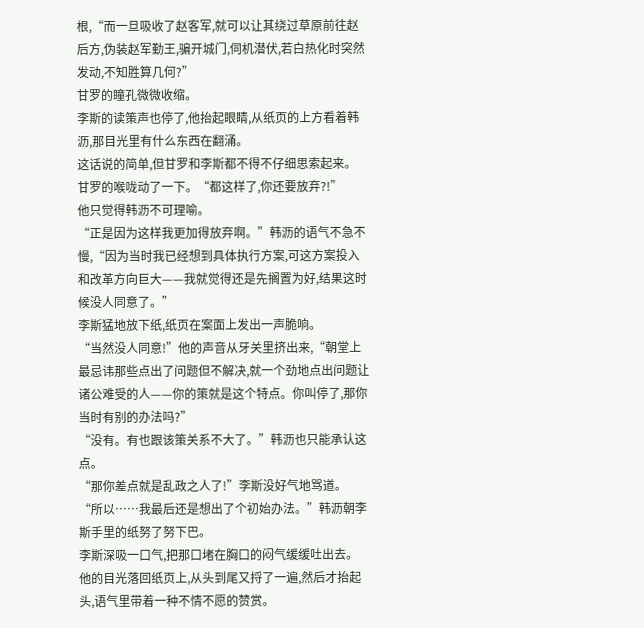根,“而一旦吸收了赵客军,就可以让其绕过草原前往赵后方,伪装赵军勤王,骗开城门,伺机潜伏,若白热化时突然发动,不知胜算几何?”
甘罗的瞳孔微微收缩。
李斯的读策声也停了,他抬起眼睛,从纸页的上方看着韩沥,那目光里有什么东西在翻涌。
这话说的简单,但甘罗和李斯都不得不仔细思索起来。
甘罗的喉咙动了一下。“都这样了,你还要放弃?!”
他只觉得韩沥不可理喻。
“正是因为这样我更加得放弃啊。”韩沥的语气不急不慢,“因为当时我已经想到具体执行方案,可这方案投入和改革方向巨大——我就觉得还是先搁置为好,结果这时候没人同意了。”
李斯猛地放下纸,纸页在案面上发出一声脆响。
“当然没人同意!”他的声音从牙关里挤出来,“朝堂上最忌讳那些点出了问题但不解决,就一个劲地点出问题让诸公难受的人——你的策就是这个特点。你叫停了,那你当时有别的办法吗?”
“没有。有也跟该策关系不大了。”韩沥也只能承认这点。
“那你差点就是乱政之人了!”李斯没好气地骂道。
“所以……我最后还是想出了个初始办法。”韩沥朝李斯手里的纸努了努下巴。
李斯深吸一口气,把那口堵在胸口的闷气缓缓吐出去。
他的目光落回纸页上,从头到尾又捋了一遍,然后才抬起头,语气里带着一种不情不愿的赞赏。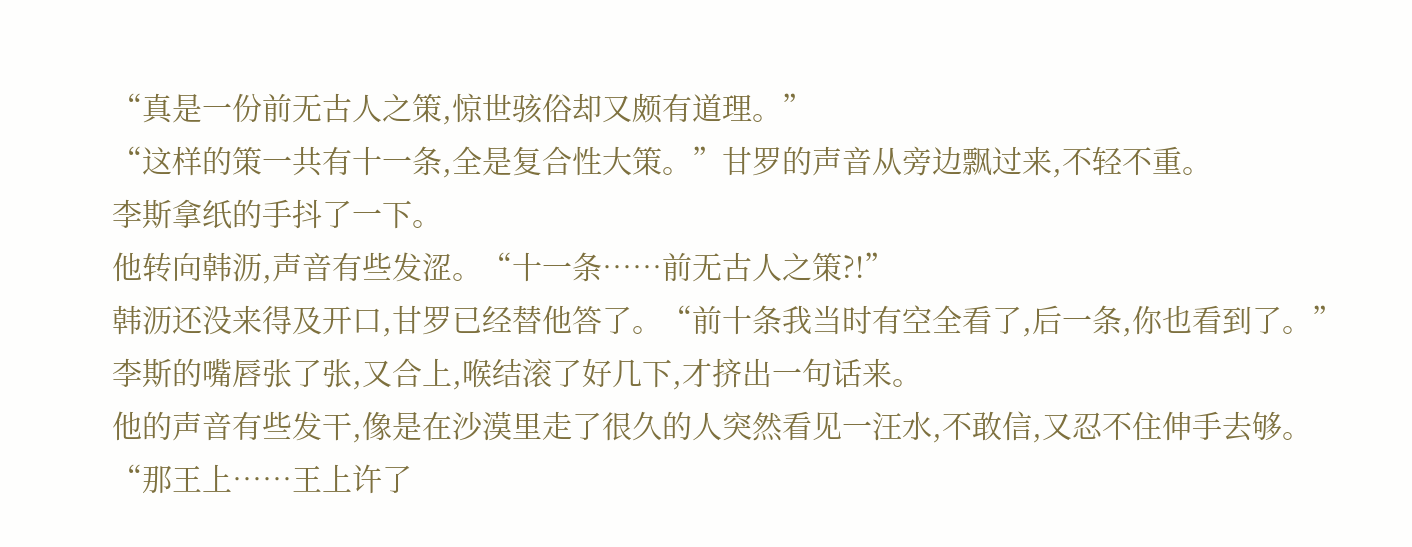“真是一份前无古人之策,惊世骇俗却又颇有道理。”
“这样的策一共有十一条,全是复合性大策。”甘罗的声音从旁边飘过来,不轻不重。
李斯拿纸的手抖了一下。
他转向韩沥,声音有些发涩。“十一条……前无古人之策?!”
韩沥还没来得及开口,甘罗已经替他答了。“前十条我当时有空全看了,后一条,你也看到了。”
李斯的嘴唇张了张,又合上,喉结滚了好几下,才挤出一句话来。
他的声音有些发干,像是在沙漠里走了很久的人突然看见一汪水,不敢信,又忍不住伸手去够。
“那王上……王上许了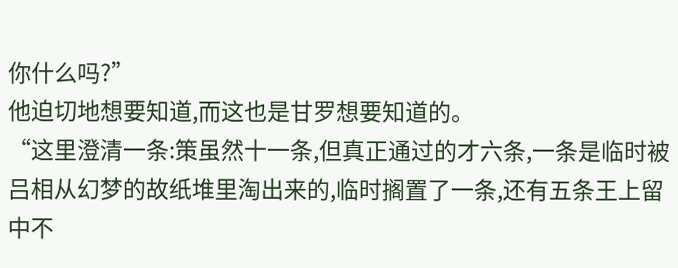你什么吗?”
他迫切地想要知道,而这也是甘罗想要知道的。
“这里澄清一条:策虽然十一条,但真正通过的才六条,一条是临时被吕相从幻梦的故纸堆里淘出来的,临时搁置了一条,还有五条王上留中不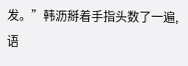发。”韩沥掰着手指头数了一遍,语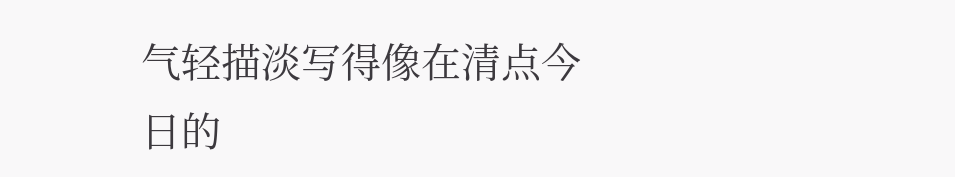气轻描淡写得像在清点今日的